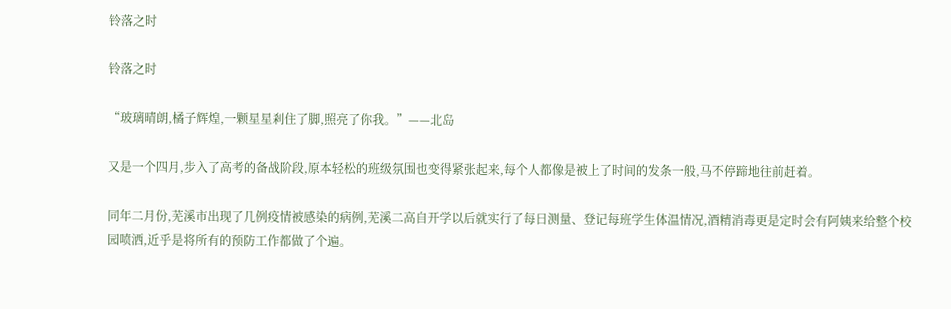铃落之时

铃落之时

“玻璃晴朗,橘子辉煌,一颗星星剎住了脚,照亮了你我。”——北岛

又是一个四月,步入了高考的备战阶段,原本轻松的班级氛围也变得紧张起来,每个人都像是被上了时间的发条一般,马不停蹄地往前赶着。

同年二月份,芜溪市出现了几例疫情被感染的病例,芜溪二高自开学以后就实行了每日测量、登记每班学生体温情况,酒精消毒更是定时会有阿姨来给整个校园喷洒,近乎是将所有的预防工作都做了个遍。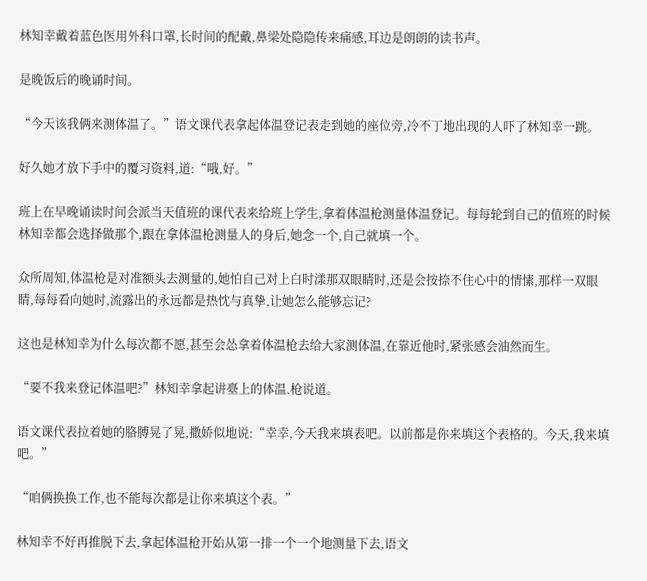林知幸戴着蓝色医用外科口罩,长时间的配戴,鼻梁处隐隐传来痛感,耳边是朗朗的读书声。

是晚饭后的晚诵时间。

“今天该我俩来测体温了。”语文课代表拿起体温登记表走到她的座位旁,冷不丁地出现的人吓了林知幸一跳。

好久她才放下手中的覆习资料,道:“哦,好。”

班上在早晚诵读时间会派当天值班的课代表来给班上学生,拿着体温枪测量体温登记。每每轮到自己的值班的时候林知幸都会选择做那个,跟在拿体温枪测量人的身后,她念一个,自己就填一个。

众所周知,体温枪是对准额头去测量的,她怕自己对上白时漾那双眼睛时,还是会按捺不住心中的情愫,那样一双眼睛,每每看向她时,流露出的永远都是热忱与真挚,让她怎么能够忘记?

这也是林知幸为什么每次都不愿,甚至会怂拿着体温枪去给大家测体温,在靠近他时,紧张感会油然而生。

“要不我来登记体温吧?”林知幸拿起讲臺上的体温.枪说道。

语文课代表拉着她的胳膊晃了晃,撒娇似地说:“幸幸,今天我来填表吧。以前都是你来填这个表格的。今天,我来填吧。”

“咱俩换换工作,也不能每次都是让你来填这个表。”

林知幸不好再推脱下去,拿起体温枪开始从第一排一个一个地测量下去,语文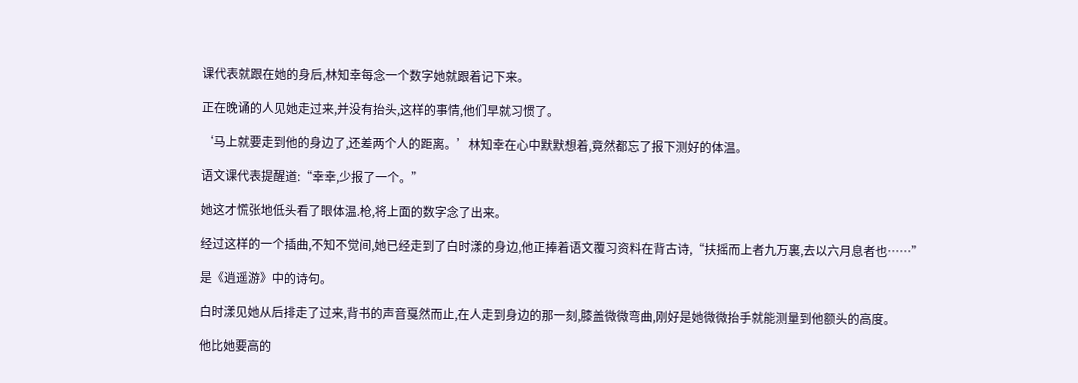课代表就跟在她的身后,林知幸每念一个数字她就跟着记下来。

正在晚诵的人见她走过来,并没有抬头,这样的事情,他们早就习惯了。

‘马上就要走到他的身边了,还差两个人的距离。’林知幸在心中默默想着,竟然都忘了报下测好的体温。

语文课代表提醒道:“幸幸,少报了一个。”

她这才慌张地低头看了眼体温.枪,将上面的数字念了出来。

经过这样的一个插曲,不知不觉间,她已经走到了白时漾的身边,他正捧着语文覆习资料在背古诗,“扶摇而上者九万裏,去以六月息者也……”

是《逍遥游》中的诗句。

白时漾见她从后排走了过来,背书的声音戛然而止,在人走到身边的那一刻,膝盖微微弯曲,刚好是她微微抬手就能测量到他额头的高度。

他比她要高的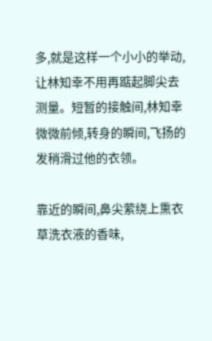多,就是这样一个小小的举动,让林知幸不用再踮起脚尖去测量。短暂的接触间,林知幸微微前倾,转身的瞬间,飞扬的发稍滑过他的衣领。

靠近的瞬间,鼻尖萦绕上熏衣草洗衣液的香味,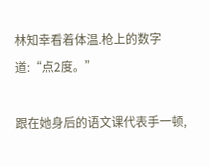林知幸看着体温.枪上的数字道:“点2度。”

跟在她身后的语文课代表手一顿,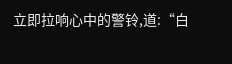立即拉响心中的警铃,道:“白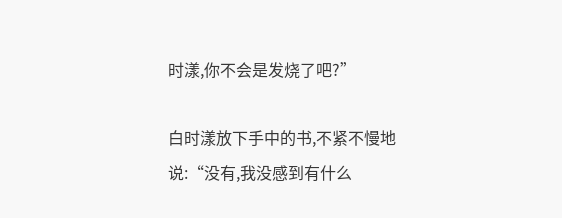时漾,你不会是发烧了吧?”

白时漾放下手中的书,不紧不慢地说:“没有,我没感到有什么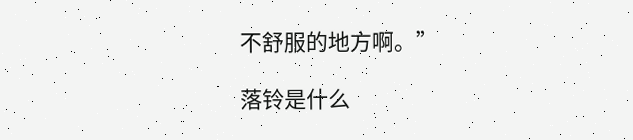不舒服的地方啊。”

落铃是什么